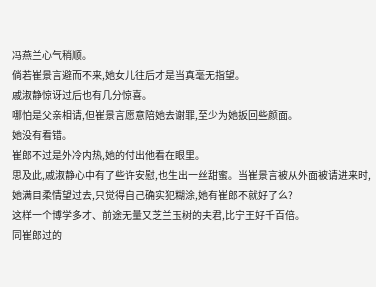冯燕兰心气稍顺。
倘若崔景言避而不来,她女儿往后才是当真毫无指望。
戚淑静惊讶过后也有几分惊喜。
哪怕是父亲相请,但崔景言愿意陪她去谢罪,至少为她扳回些颜面。
她没有看错。
崔郎不过是外冷内热,她的付出他看在眼里。
思及此,戚淑静心中有了些许安慰,也生出一丝甜蜜。当崔景言被从外面被请进来时,她满目柔情望过去,只觉得自己确实犯糊涂,她有崔郎不就好了么?
这样一个博学多才、前途无量又芝兰玉树的夫君,比宁王好千百倍。
同崔郎过的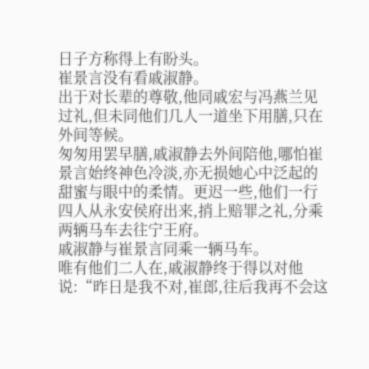日子方称得上有盼头。
崔景言没有看戚淑静。
出于对长辈的尊敬,他同戚宏与冯燕兰见过礼,但未同他们几人一道坐下用膳,只在外间等候。
匆匆用罢早膳,戚淑静去外间陪他,哪怕崔景言始终神色冷淡,亦无损她心中泛起的甜蜜与眼中的柔情。更迟一些,他们一行四人从永安侯府出来,捎上赔罪之礼,分乘两辆马车去往宁王府。
戚淑静与崔景言同乘一辆马车。
唯有他们二人在,戚淑静终于得以对他说:“昨日是我不对,崔郎,往后我再不会这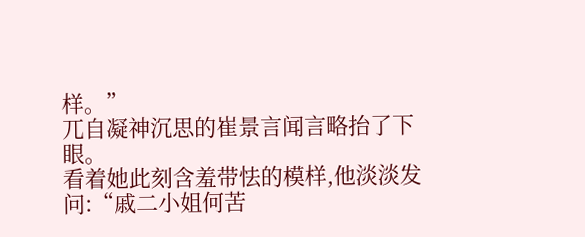样。”
兀自凝神沉思的崔景言闻言略抬了下眼。
看着她此刻含羞带怯的模样,他淡淡发问:“戚二小姐何苦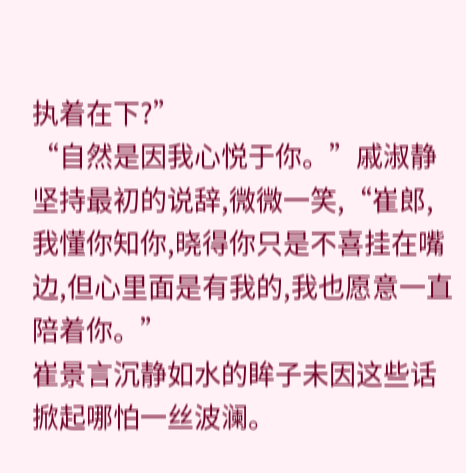执着在下?”
“自然是因我心悦于你。”戚淑静坚持最初的说辞,微微一笑,“崔郎,我懂你知你,晓得你只是不喜挂在嘴边,但心里面是有我的,我也愿意一直陪着你。”
崔景言沉静如水的眸子未因这些话掀起哪怕一丝波澜。